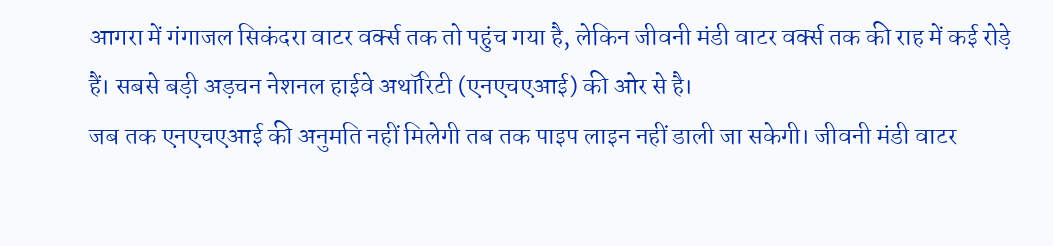आगरा में गंगाजल सिकंदरा वाटर वर्क्स तक तो पहुंच गया है, लेकिन जीवनी मंडी वाटर वर्क्स तक की राह में कई रोड़े हैं। सबसे बड़ी अड़चन नेशनल हाईवे अथॉरिटी (एनएचएआई) की ओर से है।
जब तक एनएचएआई की अनुमति नहीं मिलेगी तब तक पाइप लाइन नहीं डाली जा सकेगी। जीवनी मंडी वाटर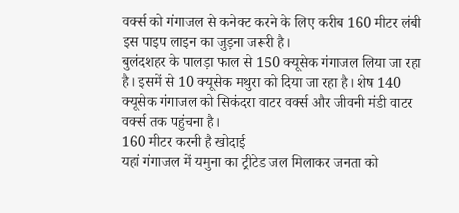वर्क्स को गंगाजल से कनेक्ट करने के लिए करीब 160 मीटर लंबी इस पाइप लाइन का जुड़ना जरूरी है।
बुलंदशहर के पालड़ा फाल से 150 क्यूसेक गंगाजल लिया जा रहा है। इसमें से 10 क्यूसेक मथुरा को दिया जा रहा है। शेष 140 क्यूसेक गंगाजल को सिकंदरा वाटर वर्क्स और जीवनी मंडी वाटर वर्क्स तक पहुंचना है।
160 मीटर करनी है खोदाई
यहां गंगाजल में यमुना का ट्रीटेड जल मिलाकर जनता को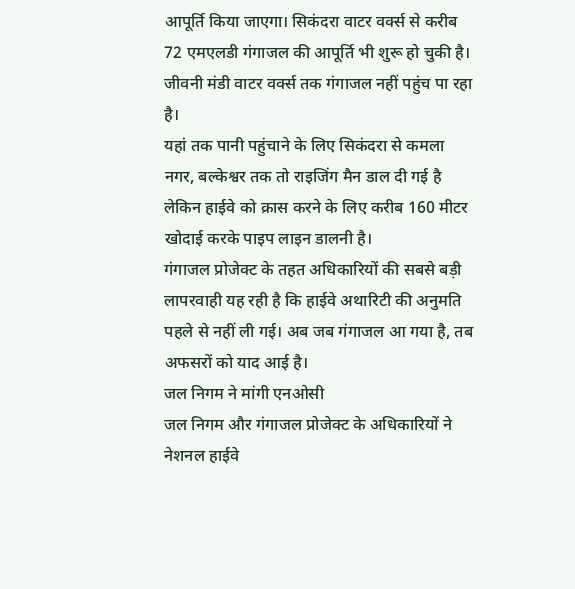आपूर्ति किया जाएगा। सिकंदरा वाटर वर्क्स से करीब 72 एमएलडी गंगाजल की आपूर्ति भी शुरू हो चुकी है। जीवनी मंडी वाटर वर्क्स तक गंगाजल नहीं पहुंच पा रहा है।
यहां तक पानी पहुंचाने के लिए सिकंदरा से कमला नगर, बल्केश्वर तक तो राइजिंग मैन डाल दी गई है लेकिन हाईवे को क्रास करने के लिए करीब 160 मीटर खोदाई करके पाइप लाइन डालनी है।
गंगाजल प्रोजेक्ट के तहत अधिकारियों की सबसे बड़ी लापरवाही यह रही है कि हाईवे अथारिटी की अनुमति पहले से नहीं ली गई। अब जब गंगाजल आ गया है, तब अफसरों को याद आई है।
जल निगम ने मांगी एनओसी
जल निगम और गंगाजल प्रोजेक्ट के अधिकारियों ने नेशनल हाईवे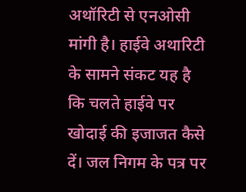अथॉरिटी से एनओसी मांगी है। हाईवे अथारिटी के सामने संकट यह है कि चलते हाईवे पर खोदाई की इजाजत कैसे दें। जल निगम के पत्र पर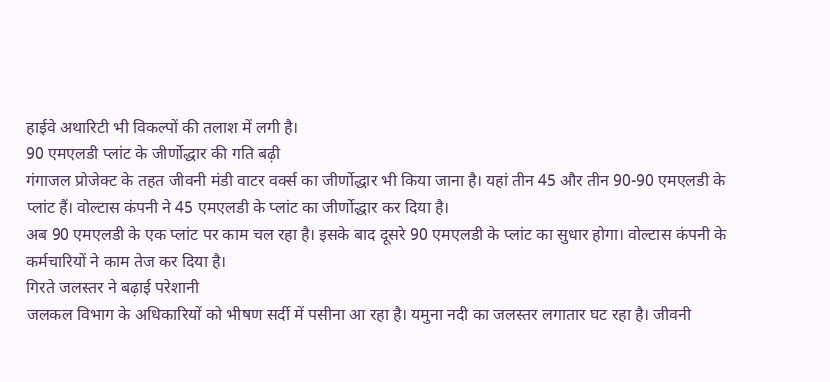हाईवे अथारिटी भी विकल्पों की तलाश में लगी है।
90 एमएलडी प्लांट के जीर्णोद्धार की गति बढ़ी
गंगाजल प्रोजेक्ट के तहत जीवनी मंडी वाटर वर्क्स का जीर्णोद्धार भी किया जाना है। यहां तीन 45 और तीन 90-90 एमएलडी के प्लांट हैं। वोल्टास कंपनी ने 45 एमएलडी के प्लांट का जीर्णोद्धार कर दिया है।
अब 90 एमएलडी के एक प्लांट पर काम चल रहा है। इसके बाद दूसरे 90 एमएलडी के प्लांट का सुधार होगा। वोल्टास कंपनी के कर्मचारियों ने काम तेज कर दिया है।
गिरते जलस्तर ने बढ़ाई परेशानी
जलकल विभाग के अधिकारियों को भीषण सर्दी में पसीना आ रहा है। यमुना नदी का जलस्तर लगातार घट रहा है। जीवनी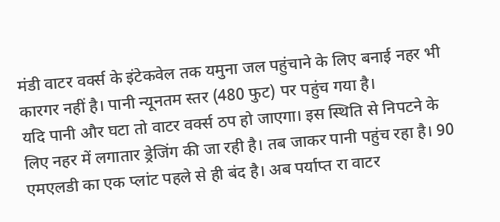मंडी वाटर वर्क्स के इंटेकवेल तक यमुना जल पहुंचाने के लिए बनाई नहर भी कारगर नहीं है। पानी न्यूनतम स्तर (480 फुट) पर पहुंच गया है।
यदि पानी और घटा तो वाटर वर्क्स ठप हो जाएगा। इस स्थिति से निपटने के लिए नहर में लगातार ड्रेजिंग की जा रही है। तब जाकर पानी पहुंच रहा है। 90 एमएलडी का एक प्लांट पहले से ही बंद है। अब पर्याप्त रा वाटर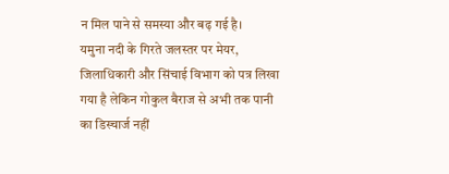न मिल पाने से समस्या और बढ़ गई है।
यमुना नदी के गिरते जलस्तर पर मेयर, जिलाधिकारी और सिंचाई विभाग को पत्र लिखा गया है लेकिन गोकुल बैराज से अभी तक पानी का डिस्चार्ज नहीं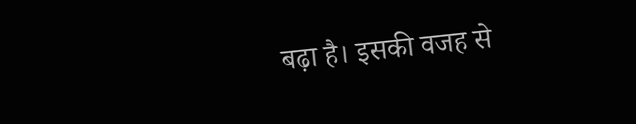बढ़ा है। इसकी वजह से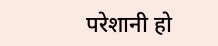परेशानी हो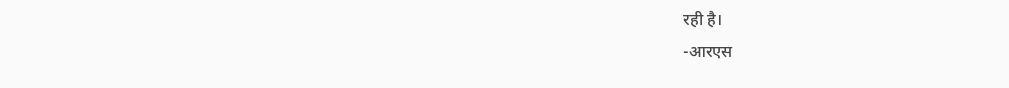रही है।
-आरएस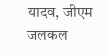यादव, जीएम जलकल